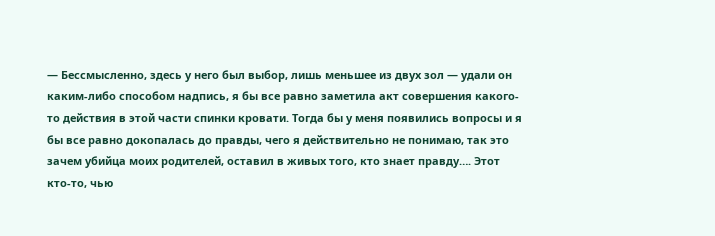— Бессмысленно, здесь у него был выбор, лишь меньшее из двух зол — удали он каким-либо способом надпись, я бы все равно заметила акт совершения какого-то действия в этой части спинки кровати. Тогда бы у меня появились вопросы и я бы все равно докопалась до правды, чего я действительно не понимаю, так это зачем убийца моих родителей, оставил в живых того, кто знает правду…. Этот кто-то, чью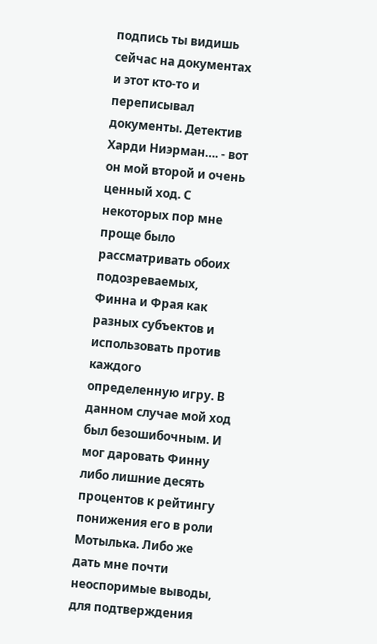подпись ты видишь сейчас на документах и этот кто-то и переписывал документы. Детектив Харди Ниэрман…. - вот он мой второй и очень ценный ход. С некоторых пор мне проще было рассматривать обоих подозреваемых, Финна и Фрая как разных субъектов и использовать против каждого определенную игру. В данном случае мой ход был безошибочным. И мог даровать Финну либо лишние десять процентов к рейтингу понижения его в роли Мотылька. Либо же дать мне почти неоспоримые выводы, для подтверждения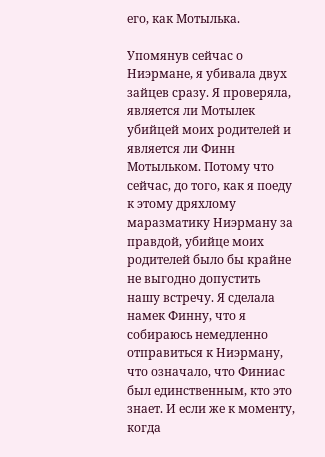его, как Мотылька.

Упомянув сейчас о Ниэрмане, я убивала двух зайцев сразу. Я проверяла, является ли Мотылек убийцей моих родителей и является ли Финн Мотыльком. Потому что сейчас, до того, как я поеду к этому дряхлому маразматику Ниэрману за правдой, убийце моих родителей было бы крайне не выгодно допустить нашу встречу. Я сделала намек Финну, что я собираюсь немедленно отправиться к Ниэрману, что означало, что Финиас был единственным, кто это знает. И если же к моменту, когда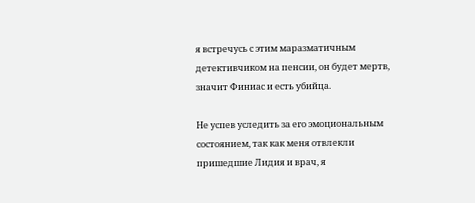я встречусь с этим маразматичным детективчиком на пенсии, он будет мертв, значит Финиас и есть убийца.

Не успев уследить за его эмоциональным состоянием, так как меня отвлекли пришедшие Лидия и врач, я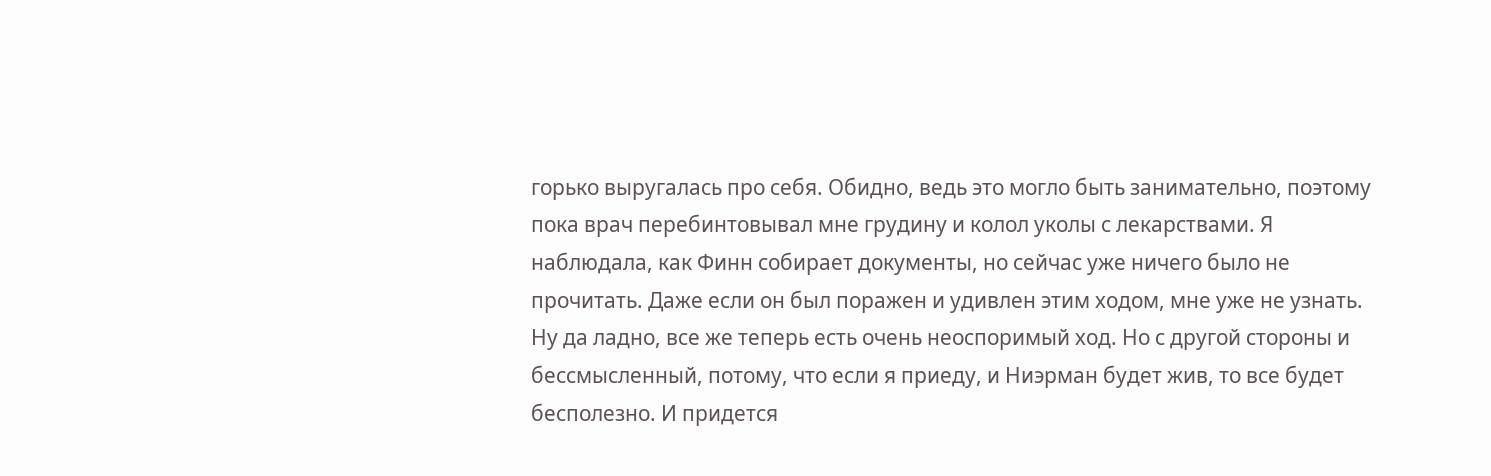горько выругалась про себя. Обидно, ведь это могло быть занимательно, поэтому пока врач перебинтовывал мне грудину и колол уколы с лекарствами. Я наблюдала, как Финн собирает документы, но сейчас уже ничего было не прочитать. Даже если он был поражен и удивлен этим ходом, мне уже не узнать. Ну да ладно, все же теперь есть очень неоспоримый ход. Но с другой стороны и бессмысленный, потому, что если я приеду, и Ниэрман будет жив, то все будет бесполезно. И придется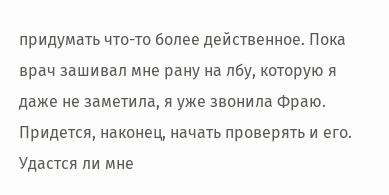придумать что-то более действенное. Пока врач зашивал мне рану на лбу, которую я даже не заметила, я уже звонила Фраю. Придется, наконец, начать проверять и его. Удастся ли мне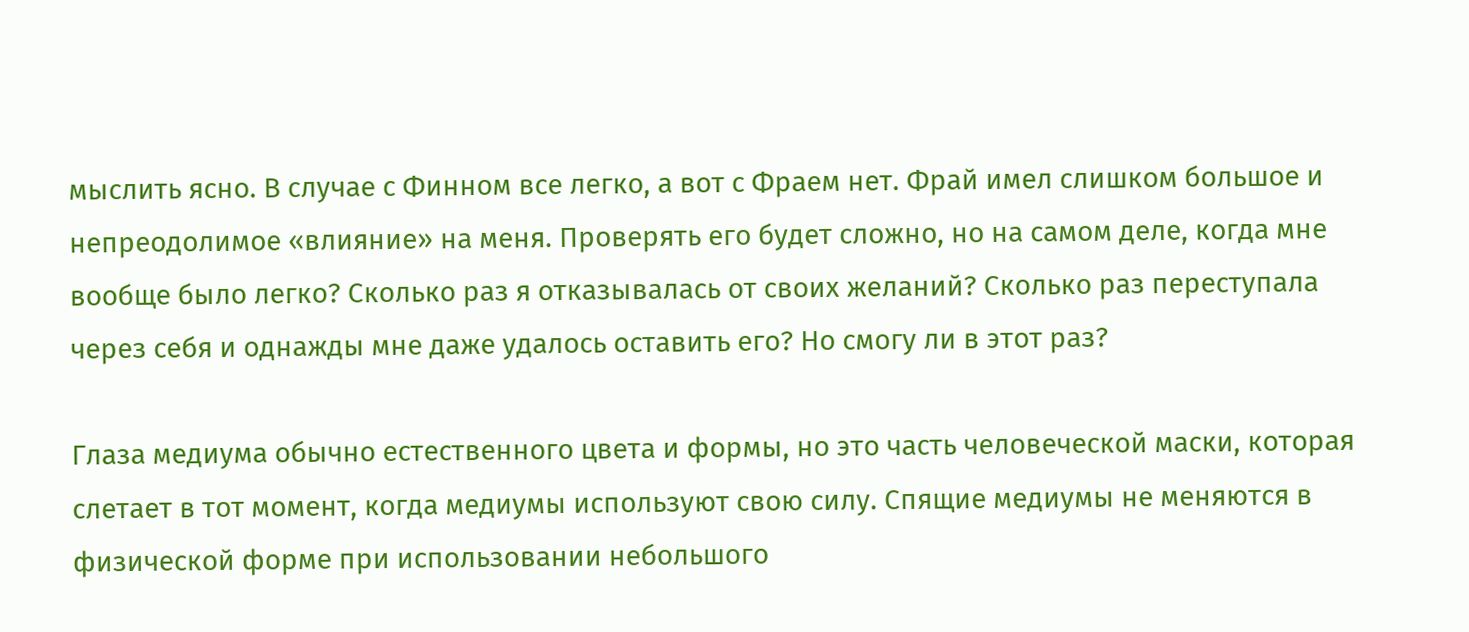мыслить ясно. В случае с Финном все легко, а вот с Фраем нет. Фрай имел слишком большое и непреодолимое «влияние» на меня. Проверять его будет сложно, но на самом деле, когда мне вообще было легко? Сколько раз я отказывалась от своих желаний? Сколько раз переступала через себя и однажды мне даже удалось оставить его? Но смогу ли в этот раз?

Глаза медиума обычно естественного цвета и формы, но это часть человеческой маски, которая слетает в тот момент, когда медиумы используют свою силу. Спящие медиумы не меняются в физической форме при использовании небольшого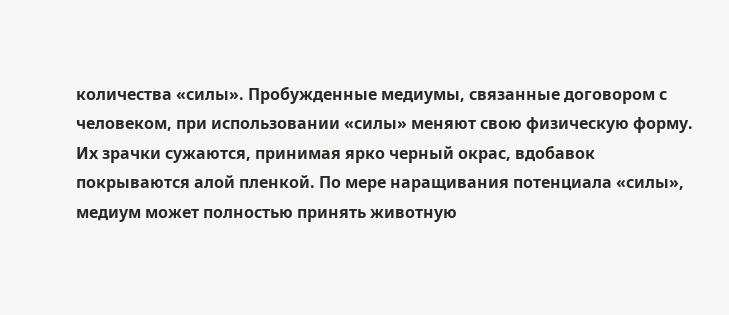количества «силы». Пробужденные медиумы, связанные договором с человеком, при использовании «силы» меняют свою физическую форму. Их зрачки сужаются, принимая ярко черный окрас, вдобавок покрываются алой пленкой. По мере наращивания потенциала «силы», медиум может полностью принять животную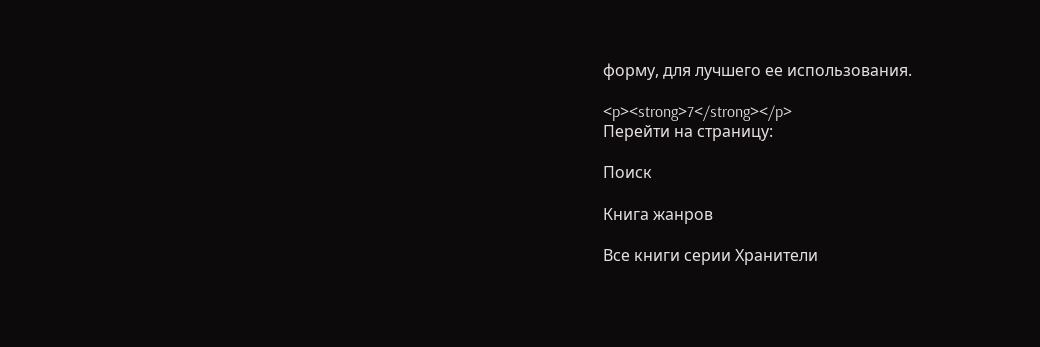форму, для лучшего ее использования.

<p><strong>7</strong></p>
Перейти на страницу:

Поиск

Книга жанров

Все книги серии Хранители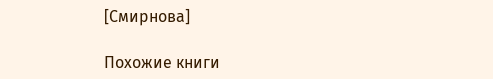[Смирнова]

Похожие книги